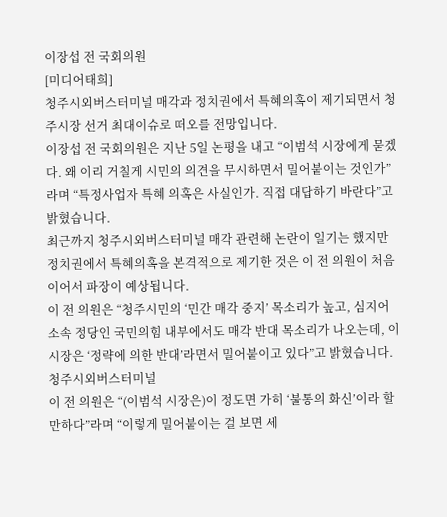이장섭 전 국회의원
[미디어태희]
청주시외버스터미널 매각과 정치권에서 특혜의혹이 제기되면서 청주시장 선거 최대이슈로 떠오를 전망입니다.
이장섭 전 국회의원은 지난 5일 논평을 내고 “이범석 시장에게 묻겠다. 왜 이리 거칠게 시민의 의견을 무시하면서 밀어붙이는 것인가”라며 “특정사업자 특혜 의혹은 사실인가. 직접 대답하기 바란다”고 밝혔습니다.
최근까지 청주시외버스터미널 매각 관련해 논란이 일기는 했지만 정치권에서 특혜의혹을 본격적으로 제기한 것은 이 전 의원이 처음이어서 파장이 예상됩니다.
이 전 의원은 “청주시민의 ‘민간 매각 중지’ 목소리가 높고, 심지어 소속 정당인 국민의힘 내부에서도 매각 반대 목소리가 나오는데, 이 시장은 ‘정략에 의한 반대’라면서 밀어붙이고 있다”고 밝혔습니다.
청주시외버스터미널
이 전 의원은 “(이범석 시장은)이 정도면 가히 ‘불통의 화신’이라 할 만하다”라며 “이렇게 밀어붙이는 걸 보면 세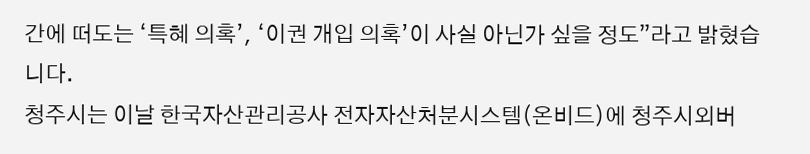간에 떠도는 ‘특혜 의혹’, ‘이권 개입 의혹’이 사실 아닌가 싶을 정도”라고 밝혔습니다.
청주시는 이날 한국자산관리공사 전자자산처분시스템(온비드)에 청주시외버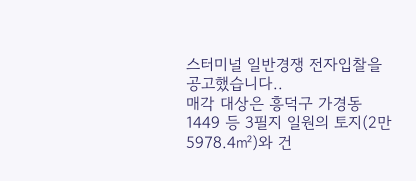스터미널 일반경쟁 전자입찰을 공고했습니다..
매각 대상은 흥덕구 가경동 1449 등 3필지 일원의 토지(2만5978.4㎡)와 건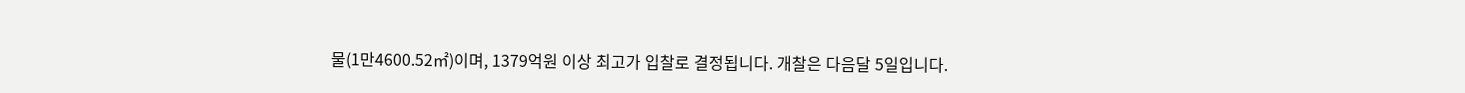물(1만4600.52㎡)이며, 1379억원 이상 최고가 입찰로 결정됩니다. 개찰은 다음달 5일입니다.